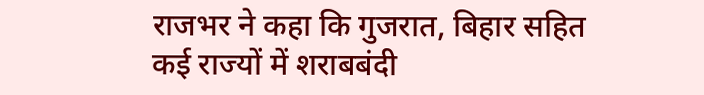राजभर ने कहा कि गुजरात, बिहार सहित कई राज्यों में शराबबंदी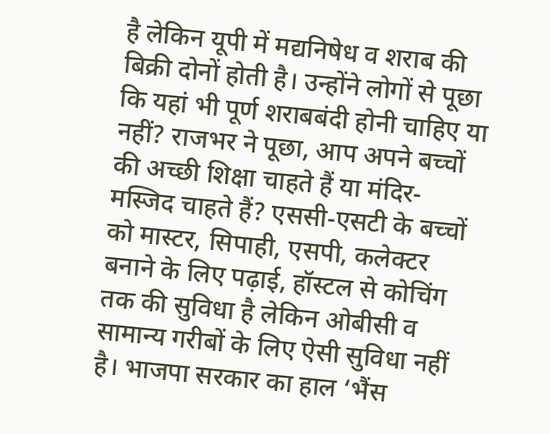है लेकिन यूपी में मद्यनिषेध व शराब की बिक्री दोनों होती है। उन्होंने लोगों से पूछा कि यहां भी पूर्ण शराबबंदी होनी चाहिए या नहीं? राजभर ने पूछा, आप अपने बच्चों की अच्छी शिक्षा चाहते हैं या मंदिर-मस्जिद चाहते हैं? एससी-एसटी के बच्चों को मास्टर, सिपाही, एसपी, कलेक्टर बनाने के लिए पढ़ाई, हॉस्टल से कोचिंग तक की सुविधा है लेकिन ओबीसी व सामान्य गरीबों के लिए ऐसी सुविधा नहीं है। भाजपा सरकार का हाल ‘भैंस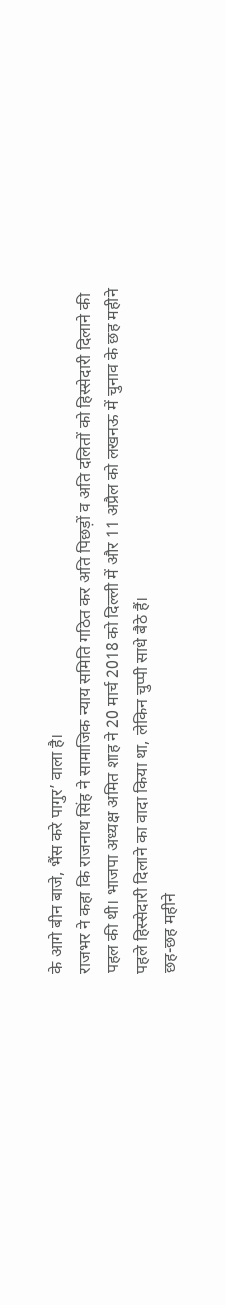के आगे बीन बाजे, भैंस करे पागुर’ वाला है।
राजभर ने कहा कि राजनाथ सिंह ने सामाजिक न्याय समिति गठित कर अति पिछड़ों व अति दलितों को हिस्सेदारी दिलाने की पहल की थी। भाजपा अध्यक्ष अमित शाह ने 20 मार्च 2018 को दिल्ली में और 11 अप्रैल को लखनऊ में चुनाव के छह महीने पहले हिस्सेदारी दिलाने का वादा किया था, लेकिन चुप्पी साधे बैठे हैं।
छह-छह महीने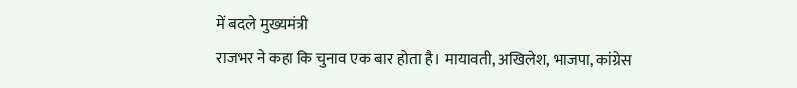में बदले मुख्यमंत्री
राजभर ने कहा कि चुनाव एक बार होता है। मायावती, अखिलेश, भाजपा, कांग्रेस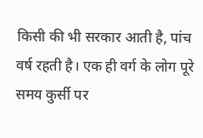किसी की भी सरकार आती है, पांच वर्ष रहती है। एक ही वर्ग के लोग पूरे समय कुर्सी पर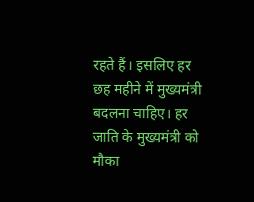रहते हैं। इसलिए हर छह महीने में मुख्यमंत्री बदलना चाहिए। हर जाति के मुख्यमंत्री को मौका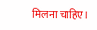मिलना चाहिए।